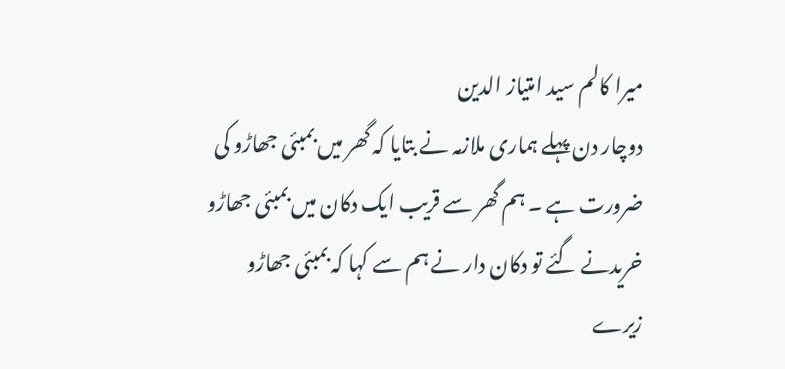میرا کالم سید امتیاز الدین
دوچار دن پہلے ہماری ملازمہ نے بتایا کہ گھر میں بمبئی جھاڑو کی ضرورت ہے ۔ ہم گھر سے قریب ایک دکان میں بمبئی جھاڑو خریدنے گئے تو دکان دار نے ہم سے کہا کہ بمبئی جھاڑو زیرے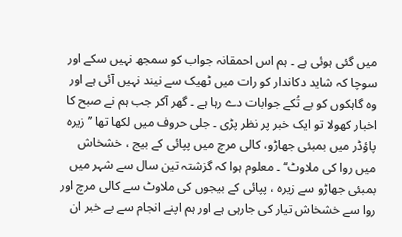میں گئی ہوئی ہے ۔ ہم اس احمقانہ جواب کو سمجھ نہیں سکے اور سوچا کہ شاید دکاندار کو رات میں ٹھیک سے نیند نہیں آئی ہے اور وہ گاہکوں کو بے تُکے جوابات دے رہا ہے ۔ گھر آکر جب ہم نے صبح کا اخبار کھولا تو ایک خبر پر نظر پڑی ۔ جلی حروف میں لکھا تھا ’’زیرہ پاؤڈر میں بمبئی جھاڑو، کالی مرچ میں پپائی کے بیج ، خشخاش میں روا کی ملاوٹ‘‘ ۔ معلوم ہوا کہ گزشتہ تین سال سے شہر میں بمبئی جھاڑو سے زیرہ ، پپائی کے بیجوں کی ملاوٹ سے کالی مرچ اور روا سے خشخاش تیار کی جارہی ہے اور ہم اپنے انجام سے بے خبر ان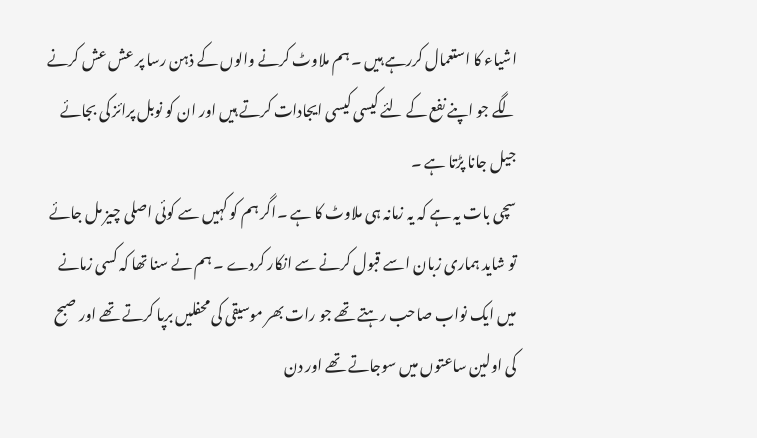اشیاء کا استعمال کررہے ہیں ۔ ہم ملاوٹ کرنے والوں کے ذہن رسا پر عش عش کرنے لگے جو اپنے نفع کے لئے کیسی کیسی ایجادات کرتے ہیں اور ان کو نوبل پرائز کی بجائے جیل جانا پڑتا ہے ۔
سچی بات یہ ہے کہ یہ زمانہ ہی ملاوٹ کا ہے ۔اگر ہم کو کہیں سے کوئی اصلی چیز مل جائے تو شاید ہماری زبان اسے قبول کرنے سے انکار کردے ۔ ہم نے سنا تھا کہ کسی زمانے میں ایک نواب صاحب رہتے تھے جو رات بھر موسیقی کی محفلیں برپا کرتے تھے اور صبح کی اولین ساعتوں میں سوجاتے تھے اور دن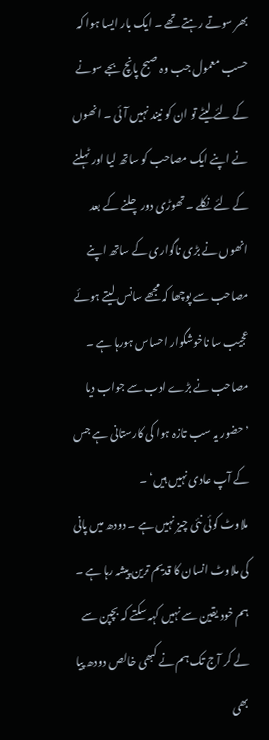بھر سوتے رہتے تھے ۔ ایک بار ایسا ہوا کہ حسب معمول جب وہ صبح پانچ بجے سونے کے لئے لیٹے تو ان کو نیند نہیں آئی ۔ انھوں نے اپنے ایک مصاحب کو ساتھ لیا اور ٹہلنے کے لئے نکلے ۔ تھوڑی دور چلنے کے بعد انھوں نے بڑی ناگواری کے ساتھ اپنے مصاحب سے پوچھا کہ مجھے سانس لیتے ہوئے عجیب سا ناخوشگوار احساس ہورہا ہے ۔ مصاحب نے بڑے ادب سے جواب دیا ’حضور یہ سب تازہ ہوا کی کارستانی ہے جس کے آپ عادی نہیں ہیں‘ ۔
ملاوٹ کوئی نئی چیز نہیں ہے ۔ دودھ میں پانی کی ملاوٹ انسان کا قدیم ترین پیشہ رہا ہے ۔ ہم خود یقین سے نہیں کہہ سکتے کہ بچپن سے لے کر آج تک ہم نے کبھی خالص دودھ پیا بھی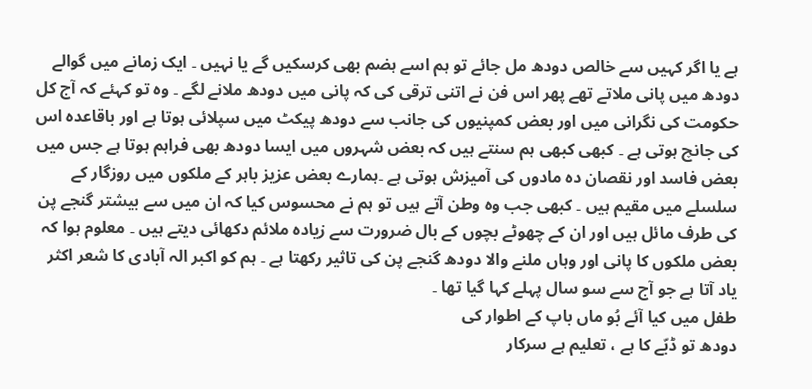ہے یا اگر کہیں سے خالص دودھ مل جائے تو ہم اسے ہضم بھی کرسکیں گے یا نہیں ۔ ایک زمانے میں گوالے دودھ میں پانی ملاتے تھے پھر اس فن نے اتنی ترقی کی کہ پانی میں دودھ ملانے لگے ۔ وہ تو کہئے کہ آج کل حکومت کی نگرانی میں اور بعض کمپنیوں کی جانب سے دودھ پیکٹ میں سپلائی ہوتا ہے اور باقاعدہ اس کی جانچ ہوتی ہے ۔ کبھی کبھی ہم سنتے ہیں کہ بعض شہروں میں ایسا دودھ بھی فراہم ہوتا ہے جس میں بعض فاسد اور نقصان دہ مادوں کی آمیزش ہوتی ہے ۔ہمارے بعض عزیز باہر کے ملکوں میں روزگار کے سلسلے میں مقیم ہیں ۔ کبھی جب وہ وطن آتے ہیں تو ہم نے محسوس کیا کہ ان میں سے بیشتر گنجے پن کی طرف مائل ہیں اور ان کے چھوٹے بچوں کے بال ضرورت سے زیادہ ملائم دکھائی دیتے ہیں ۔ معلوم ہوا کہ بعض ملکوں کا پانی اور وہاں ملنے والا دودھ گنجے پن کی تاثیر رکھتا ہے ۔ ہم کو اکبر الہ آبادی کا شعر اکثر یاد آتا ہے جو آج سے سو سال پہلے کہا گیا تھا ۔
طفل میں کیا آئے بُو ماں باپ کے اطوار کی
دودھ تو ڈبّے کا ہے ، تعلیم ہے سرکار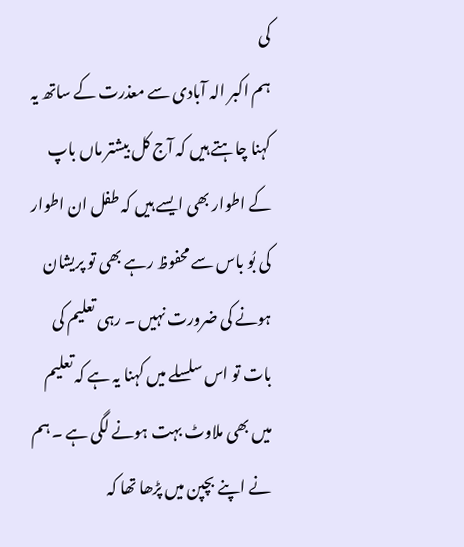کی
ہم اکبر الہ آبادی سے معذرت کے ساتھ یہ کہنا چاہتے ہیں کہ آج کل بیشتر ماں باپ کے اطوار بھی ایسے ہیں کہ طفل ان اطوار کی بُو باس سے محفوظ رہے بھی تو پریشان ہونے کی ضرورت نہیں ۔ رہی تعلیم کی بات تو اس سلسلے میں کہنا یہ ہے کہ تعلیم میں بھی ملاوٹ بہت ہونے لگی ہے ۔ ہم نے اپنے بچپن میں پڑھا تھا کہ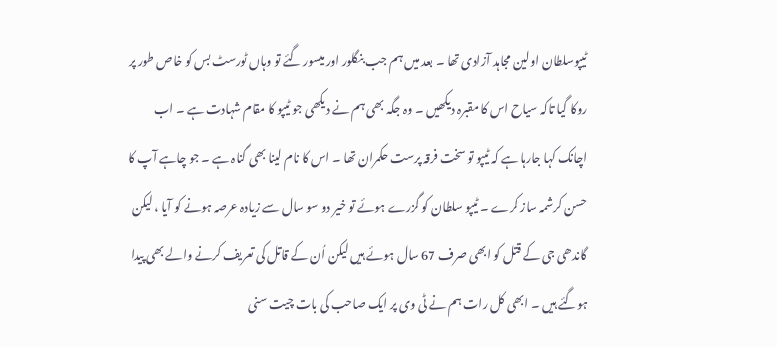ٹیپوسلطان اولین مجاہد آزادی تھا ۔ بعد میں ہم جب بنگلور اور میسور گئے تو وہاں ٹورسٹ بس کو خاص طور پر روکا گیا تاکہ سیاح اس کا مقبرہ دیکھیں ۔ وہ جگہ بھی ہم نے دیکھی جو ٹیپو کا مقام شہادت ہے ۔ اب اچانک کہا جارہا ہے کہ ٹیپو تو سخت فرقہ پرست حکمران تھا ۔ اس کا نام لینا بھی گناہ ہے ۔ جو چاہے آپ کا حسن کرشمہ ساز کرے ۔ ٹیپو سلطان کو گزرے ہوئے تو خیر دو سو سال سے زیادہ عرصہ ہونے کو آیا ، لیکن گاندھی جی کے قتل کو ابھی صرف 67 سال ہوئے ہیں لیکن اُن کے قاتل کی تعریف کرنے والے بھی پیدا ہوگئے ہیں ۔ ابھی کل رات ہم نے ٹی وی پر ایک صاحب کی بات چیت سنی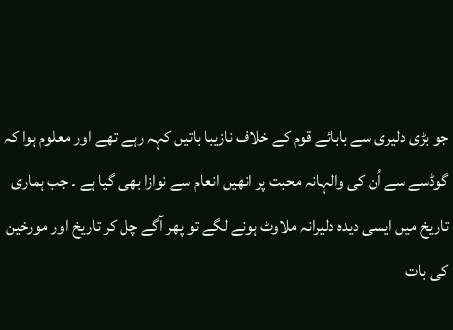جو بڑی دلیری سے بابائے قوم کے خلاف نازیبا باتیں کہہ رہے تھے اور معلوم ہوا کہ گوڈسے سے اُن کی والہانہ محبت پر انھیں انعام سے نوازا بھی گیا ہے ۔ جب ہماری تاریخ میں ایسی دیدہ دلیرانہ ملاوٹ ہونے لگے تو پھر آگے چل کر تاریخ اور مورخین کی بات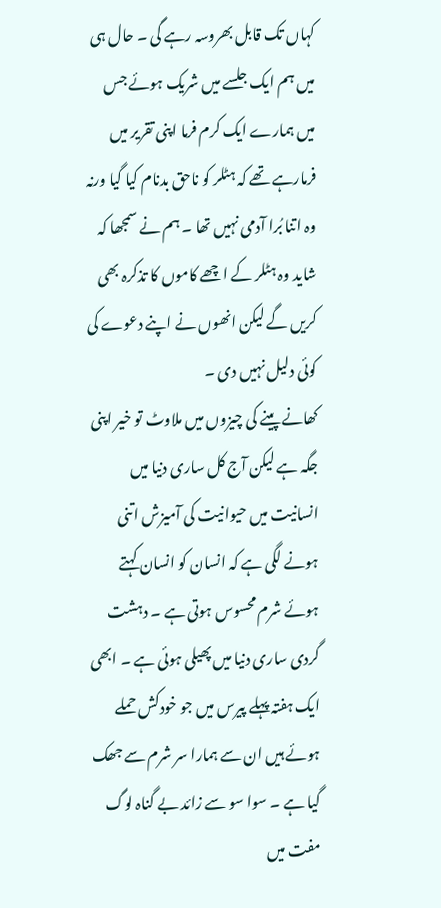کہاں تک قابل بھروسہ رہے گی ۔ حال ہی میں ہم ایک جلسے میں شریک ہوئے جس میں ہمارے ایک کرم فرما اپنی تقریر میں فرمارہے تھے کہ ہٹلر کو ناحق بدنام کیا گیا ورنہ وہ اتنا بُرا آدمی نہیں تھا ۔ ہم نے سمجھا کہ شاید وہ ہٹلر کے اچھے کاموں کا تذکرہ بھی کریں گے لیکن انھوں نے اپنے دعوے کی کوئی دلیل نہیں دی ۔
کھانے پینے کی چیزوں میں ملاوٹ تو خیر اپنی جگہ ہے لیکن آج کل ساری دنیا میں انسانیت میں حیوانیت کی آمیزش اتنی ہونے لگی ہے کہ انسان کو انسان کہتے ہوئے شرم محسوس ہوتی ہے ۔ دہشت گردی ساری دنیا میں پھیلی ہوئی ہے ۔ ابھی ایک ہفتہ پہلے پیرس میں جو خودکش حملے ہوئے ہیں ان سے ہمارا سر شرم سے جھک گیا ہے ۔ سوا سو سے زائد بے گناہ لوگ مفت میں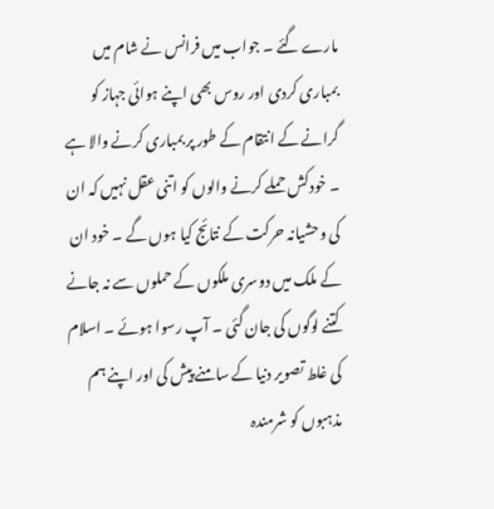مارے گئے ۔ جواب میں فرانس نے شام میں بمباری کردی اور روس بھی اپنے ہوائی جہاز کو گرانے کے انتقام کے طور پر بمباری کرنے والا ہے ۔ خودکش حملے کرنے والوں کو اتنی عقل نہیں کہ ان کی وحشیانہ حرکت کے نتائج کیا ہوں گے ۔ خود ان کے ملک میں دوسری ملکوں کے حملوں سے نہ جانے کتنے لوگوں کی جان گئی ۔ آپ رسوا ہوئے ۔ اسلام کی غلط تصویر دنیا کے سامنے پیش کی اور اپنے ہم مذہبوں کو شرمندہ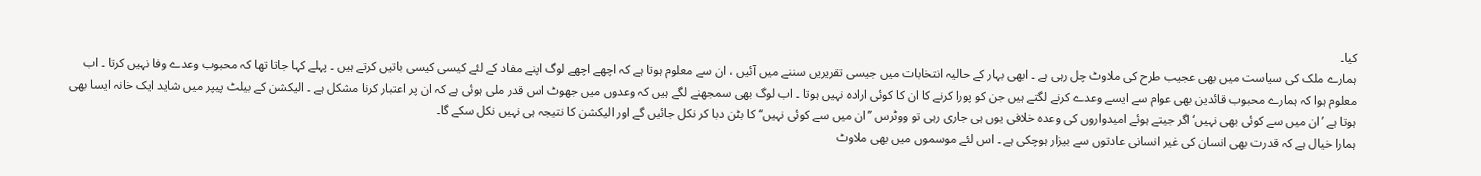کیا۔
ہمارے ملک کی سیاست میں بھی عجیب طرح کی ملاوٹ چل رہی ہے ۔ ابھی بہار کے حالیہ انتخابات میں جیسی تقریریں سننے میں آئیں ، ان سے معلوم ہوتا ہے کہ اچھے اچھے لوگ اپنے مفاد کے لئے کیسی کیسی باتیں کرتے ہیں ۔ پہلے کہا جاتا تھا کہ محبوب وعدے وفا نہیں کرتا ۔ اب معلوم ہوا کہ ہمارے محبوب قائدین بھی عوام سے ایسے وعدے کرنے لگتے ہیں جن کو پورا کرنے کا ان کا کوئی ارادہ نہیں ہوتا ۔ اب لوگ بھی سمجھنے لگے ہیں کہ وعدوں میں جھوٹ اس قدر ملی ہوئی ہے کہ ان پر اعتبار کرنا مشکل ہے ۔ الیکشن کے بیلٹ پیپر میں شاید ایک خانہ ایسا بھی ہوتا ہے ’ان میں سے کوئی بھی نہیں‘ اگر جیتے ہوئے امیدواروں کی وعدہ خلافی یوں ہی جاری رہی تو ووٹرس ’’ان میں سے کوئی نہیں‘‘ کا بٹن دبا کر نکل جائیں گے اور الیکشن کا نتیجہ ہی نہیں نکل سکے گا۔
ہمارا خیال ہے کہ قدرت بھی انسان کی غیر انسانی عادتوں سے بیزار ہوچکی ہے ۔ اس لئے موسموں میں بھی ملاوٹ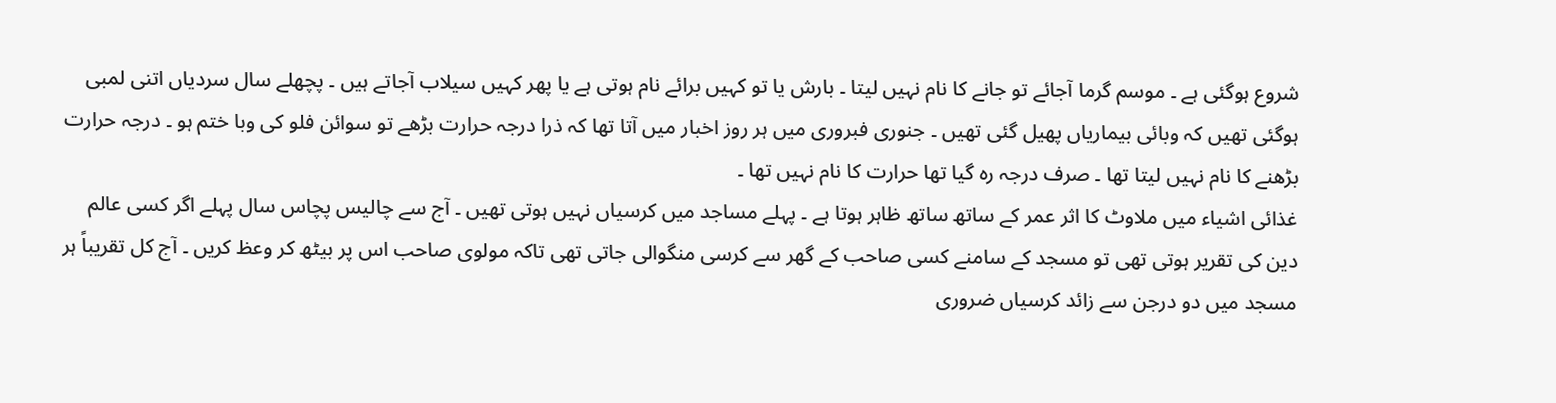شروع ہوگئی ہے ۔ موسم گرما آجائے تو جانے کا نام نہیں لیتا ۔ بارش یا تو کہیں برائے نام ہوتی ہے یا پھر کہیں سیلاب آجاتے ہیں ۔ پچھلے سال سردیاں اتنی لمبی ہوگئی تھیں کہ وبائی بیماریاں پھیل گئی تھیں ۔ جنوری فبروری میں ہر روز اخبار میں آتا تھا کہ ذرا درجہ حرارت بڑھے تو سوائن فلو کی وبا ختم ہو ۔ درجہ حرارت بڑھنے کا نام نہیں لیتا تھا ۔ صرف درجہ رہ گیا تھا حرارت کا نام نہیں تھا ۔
غذائی اشیاء میں ملاوٹ کا اثر عمر کے ساتھ ساتھ ظاہر ہوتا ہے ۔ پہلے مساجد میں کرسیاں نہیں ہوتی تھیں ۔ آج سے چالیس پچاس سال پہلے اگر کسی عالم دین کی تقریر ہوتی تھی تو مسجد کے سامنے کسی صاحب کے گھر سے کرسی منگوالی جاتی تھی تاکہ مولوی صاحب اس پر بیٹھ کر وعظ کریں ۔ آج کل تقریباً ہر مسجد میں دو درجن سے زائد کرسیاں ضروری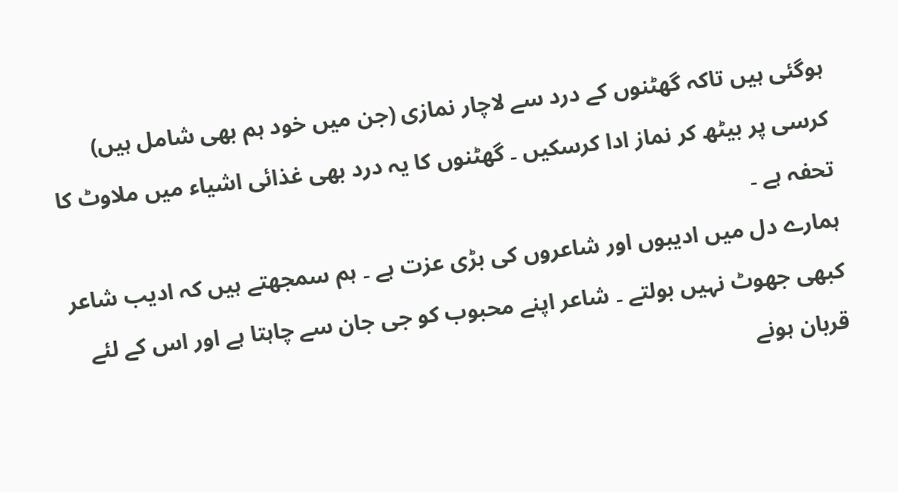ہوگئی ہیں تاکہ گھٹنوں کے درد سے لاچار نمازی (جن میں خود ہم بھی شامل ہیں) کرسی پر بیٹھ کر نماز ادا کرسکیں ۔ گھٹنوں کا یہ درد بھی غذائی اشیاء میں ملاوٹ کا تحفہ ہے ۔
ہمارے دل میں ادیبوں اور شاعروں کی بڑی عزت ہے ۔ ہم سمجھتے ہیں کہ ادیب شاعر کبھی جھوٹ نہیں بولتے ۔ شاعر اپنے محبوب کو جی جان سے چاہتا ہے اور اس کے لئے قربان ہونے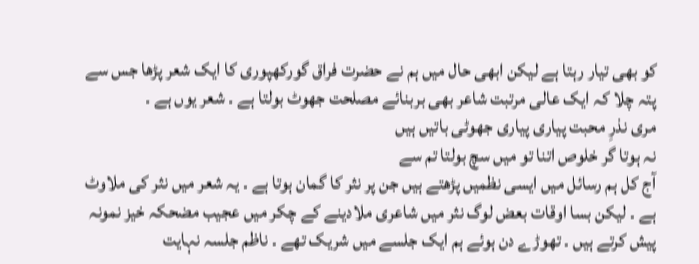کو بھی تیار رہتا ہے لیکن ابھی حال میں ہم نے حضرت فراق گورکھپوری کا ایک شعر پڑھا جس سے پتہ چلا کہ ایک عالی مرتبت شاعر بھی بربنائے مصلحت جھوٹ بولتا ہے ۔ شعر یوں ہے ۔
مری نذرِ محبت پیاری پیاری جھوٹی باتیں ہیں
نہ ہوتا گر خلوص اتنا تو میں سچ بولتا تم سے
آج کل ہم رسائل میں ایسی نظمیں پڑھتے ہیں جن پر نثر کا گمان ہوتا ہے ۔ یہ شعر میں نثر کی ملاوٹ ہے ۔ لیکن بسا اوقات بعض لوگ نثر میں شاعری ملادینے کے چکر میں عجیب مضحکہ خیز نمونہ پیش کرتے ہیں ۔ تھوڑے دن ہوئے ہم ایک جلسے میں شریک تھے ۔ ناظم جلسہ نہایت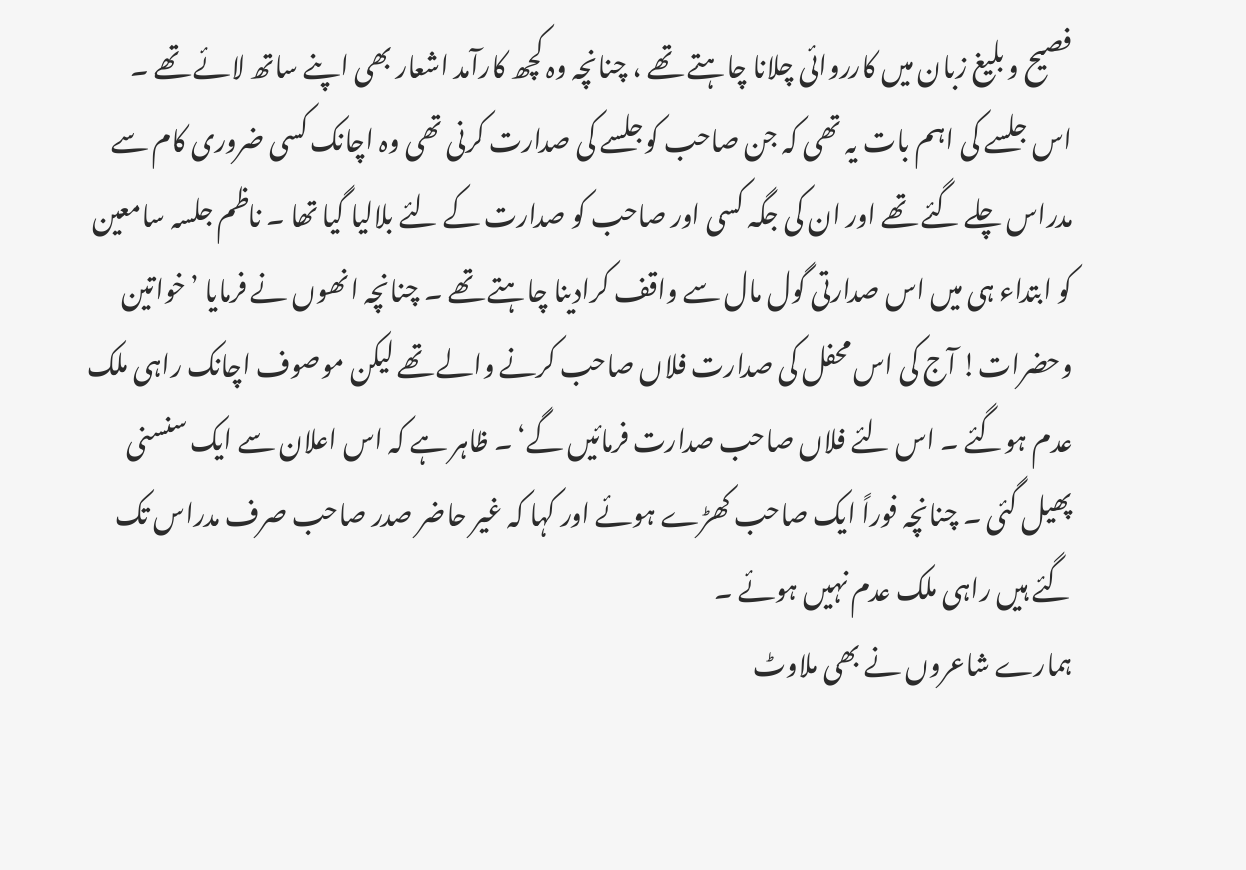فصیح و بلیغ زبان میں کارروائی چلانا چاہتے تھے ، چنانچہ وہ کچھ کارآمد اشعار بھی اپنے ساتھ لائے تھے ۔ اس جلسے کی اہم بات یہ تھی کہ جن صاحب کوجلسے کی صدارت کرنی تھی وہ اچانک کسی ضروری کام سے مدراس چلے گئے تھے اور ان کی جگہ کسی اور صاحب کو صدارت کے لئے بلالیا گیا تھا ۔ ناظم جلسہ سامعین کو ابتداء ہی میں اس صدارتی گول مال سے واقف کرادینا چاہتے تھے ۔ چنانچہ انھوں نے فرمایا ’خواتین وحضرات! آج کی اس محفل کی صدارت فلاں صاحب کرنے والے تھے لیکن موصوف اچانک راہی ملک عدم ہوگئے ۔ اس لئے فلاں صاحب صدارت فرمائیں گے‘ ۔ ظاہر ہے کہ اس اعلان سے ایک سنسنی پھیل گئی ۔ چنانچہ فوراً ایک صاحب کھڑے ہوئے اور کہا کہ غیر حاضر صدر صاحب صرف مدراس تک گئے ہیں راہی ملک عدم نہیں ہوئے ۔
ہمارے شاعروں نے بھی ملاوٹ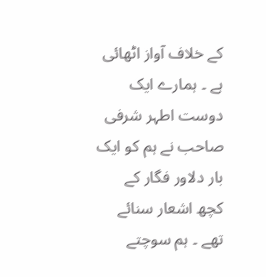کے خلاف آواز اٹھائی ہے ۔ ہمارے ایک دوست اطہر شرفی صاحب نے ہم کو ایک بار دلاور فگار کے کچھ اشعار سنائے تھے ۔ ہم سوچتے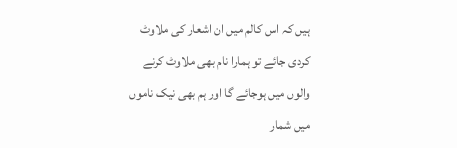ہیں کہ اس کالم میں ان اشعار کی ملاوٹ کردی جائے تو ہمارا نام بھی ملاوٹ کرنے والوں میں ہوجائے گا اور ہم بھی نیک ناموں میں شمار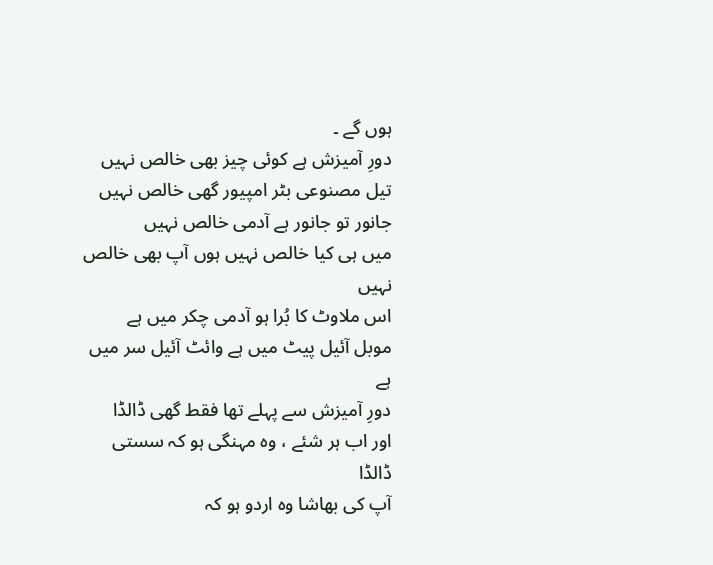ہوں گے ۔
دورِ آمیزش ہے کوئی چیز بھی خالص نہیں
تیل مصنوعی بٹر امپیور گھی خالص نہیں
جانور تو جانور ہے آدمی خالص نہیں
میں ہی کیا خالص نہیں ہوں آپ بھی خالص نہیں
اس ملاوٹ کا بُرا ہو آدمی چکر میں ہے
موبل آئیل پیٹ میں ہے وائٹ آئیل سر میں ہے
دورِ آمیزش سے پہلے تھا فقط گھی ڈالڈا
اور اب ہر شئے ، وہ مہنگی ہو کہ سستی ڈالڈا
آپ کی بھاشا وہ اردو ہو کہ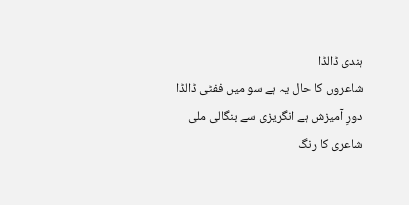ہندی ڈالڈا
شاعروں کا حال یہ ہے سو میں ففٹی ڈالڈا
دورِ آمیزش ہے انگریزی سے بنگالی ملی
شاعری کا رنگ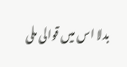بدلا اس میں قوالی ملی